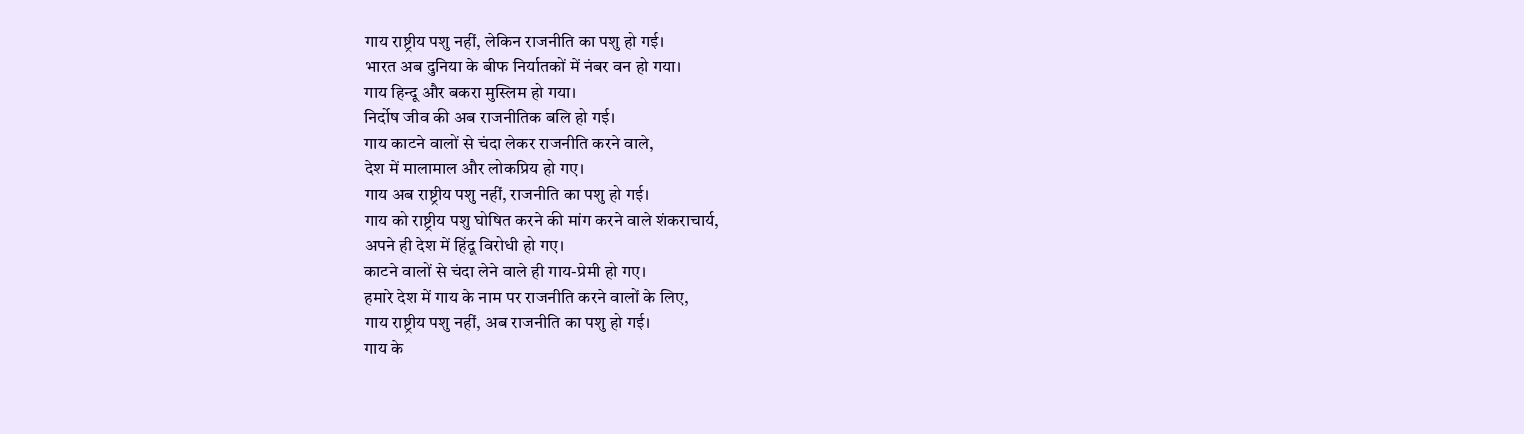गाय राष्ट्रीय पशु नहीं, लेकिन राजनीति का पशु हो गई।
भारत अब दुनिया के बीफ निर्यातकों में नंबर वन हो गया।
गाय हिन्दू और बकरा मुस्लिम हो गया।
निर्दोष जीव की अब राजनीतिक बलि हो गई।
गाय काटने वालों से चंदा लेकर राजनीति करने वाले,
देश में मालामाल और लोकप्रिय हो गए।
गाय अब राष्ट्रीय पशु नहीं, राजनीति का पशु हो गई।
गाय को राष्ट्रीय पशु घोषित करने की मांग करने वाले शंकराचार्य,
अपने ही देश में हिंदू विरोधी हो गए।
काटने वालों से चंदा लेने वाले ही गाय-प्रेमी हो गए।
हमारे देश में गाय के नाम पर राजनीति करने वालों के लिए,
गाय राष्ट्रीय पशु नहीं, अब राजनीति का पशु हो गई।
गाय के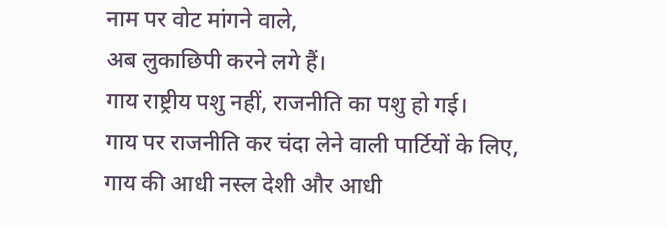नाम पर वोट मांगने वाले,
अब लुकाछिपी करने लगे हैं।
गाय राष्ट्रीय पशु नहीं, राजनीति का पशु हो गई।
गाय पर राजनीति कर चंदा लेने वाली पार्टियों के लिए,
गाय की आधी नस्ल देशी और आधी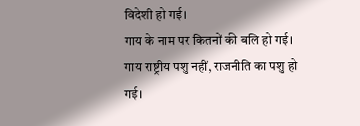विदेशी हो गई।
गाय के नाम पर कितनों की बलि हो गई।
गाय राष्ट्रीय पशु नहीं, राजनीति का पशु हो गई।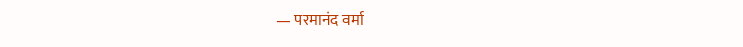— परमानंद वर्मा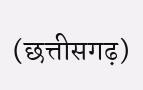(छत्तीसगढ़)